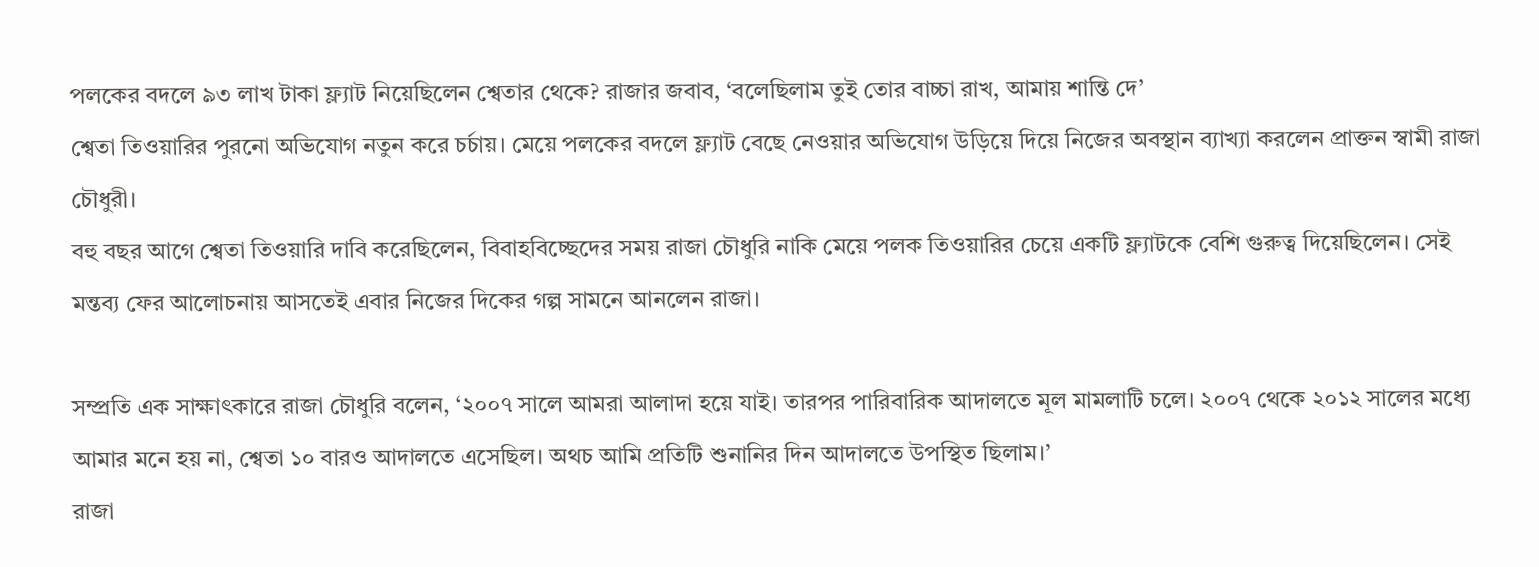পলকের বদলে ৯৩ লাখ টাকা ফ্ল্যাট নিয়েছিলেন শ্বেতার থেকে? রাজার জবাব, ‘বলেছিলাম তুই তোর বাচ্চা রাখ, আমায় শান্তি দে’
শ্বেতা তিওয়ারির পুরনো অভিযোগ নতুন করে চর্চায়। মেয়ে পলকের বদলে ফ্ল্যাট বেছে নেওয়ার অভিযোগ উড়িয়ে দিয়ে নিজের অবস্থান ব্যাখ্যা করলেন প্রাক্তন স্বামী রাজা চৌধুরী।
বহু বছর আগে শ্বেতা তিওয়ারি দাবি করেছিলেন, বিবাহবিচ্ছেদের সময় রাজা চৌধুরি নাকি মেয়ে পলক তিওয়ারির চেয়ে একটি ফ্ল্যাটকে বেশি গুরুত্ব দিয়েছিলেন। সেই মন্তব্য ফের আলোচনায় আসতেই এবার নিজের দিকের গল্প সামনে আনলেন রাজা।

সম্প্রতি এক সাক্ষাৎকারে রাজা চৌধুরি বলেন, ‘২০০৭ সালে আমরা আলাদা হয়ে যাই। তারপর পারিবারিক আদালতে মূল মামলাটি চলে। ২০০৭ থেকে ২০১২ সালের মধ্যে আমার মনে হয় না, শ্বেতা ১০ বারও আদালতে এসেছিল। অথচ আমি প্রতিটি শুনানির দিন আদালতে উপস্থিত ছিলাম।’
রাজা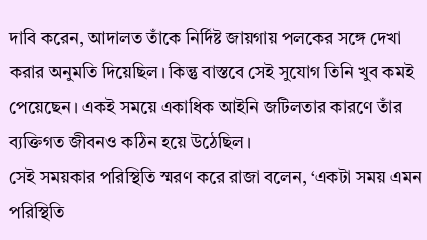দাবি করেন, আদালত তাঁকে নির্দিষ্ট জায়গায় পলকের সঙ্গে দেখা করার অনুমতি দিয়েছিল। কিন্তু বাস্তবে সেই সুযোগ তিনি খুব কমই পেয়েছেন। একই সময়ে একাধিক আইনি জটিলতার কারণে তাঁর ব্যক্তিগত জীবনও কঠিন হয়ে উঠেছিল।
সেই সময়কার পরিস্থিতি স্মরণ করে রাজা বলেন, ‘একটা সময় এমন পরিস্থিতি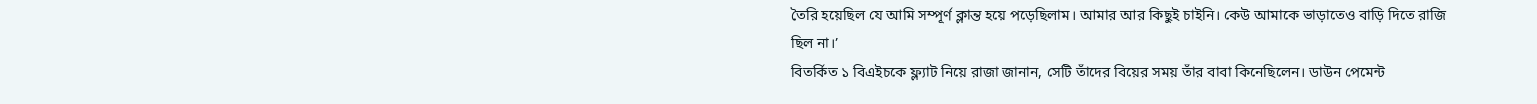তৈরি হয়েছিল যে আমি সম্পূর্ণ ক্লান্ত হয়ে পড়েছিলাম। আমার আর কিছুই চাইনি। কেউ আমাকে ভাড়াতেও বাড়ি দিতে রাজি ছিল না।’
বিতর্কিত ১ বিএইচকে ফ্ল্যাট নিয়ে রাজা জানান, সেটি তাঁদের বিয়ের সময় তাঁর বাবা কিনেছিলেন। ডাউন পেমেন্ট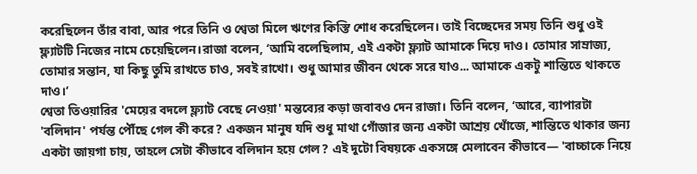করেছিলেন তাঁর বাবা, আর পরে তিনি ও শ্বেতা মিলে ঋণের কিস্তি শোধ করেছিলেন। তাই বিচ্ছেদের সময় তিনি শুধু ওই ফ্ল্যাটটি নিজের নামে চেয়েছিলেন।রাজা বলেন, ‘আমি বলেছিলাম, এই একটা ফ্ল্যাট আমাকে দিয়ে দাও। তোমার সাম্রাজ্য, তোমার সন্তান, যা কিছু তুমি রাখতে চাও, সবই রাখো। শুধু আমার জীবন থেকে সরে যাও... আমাকে একটু শান্তিতে থাকতে দাও।’
শ্বেতা তিওয়ারির 'মেয়ের বদলে ফ্ল্যাট বেছে নেওয়া' মন্তব্যের কড়া জবাবও দেন রাজা। তিনি বলেন, ‘আরে, ব্যাপারটা 'বলিদান' পর্যন্ত পৌঁছে গেল কী করে? একজন মানুষ যদি শুধু মাথা গোঁজার জন্য একটা আশ্রয় খোঁজে, শান্তিতে থাকার জন্য একটা জায়গা চায়, তাহলে সেটা কীভাবে বলিদান হয়ে গেল? এই দুটো বিষয়কে একসঙ্গে মেলাবেন কীভাবে— 'বাচ্চাকে নিয়ে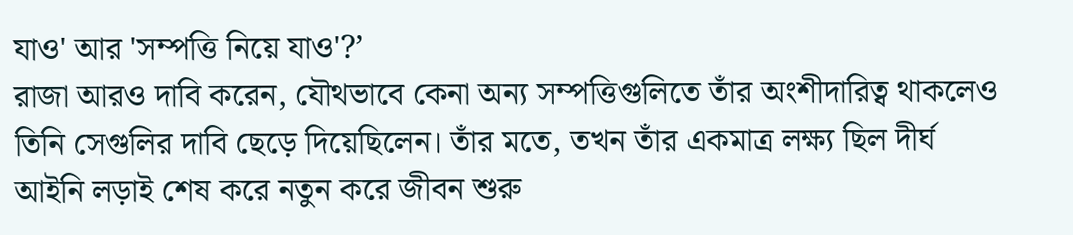যাও' আর 'সম্পত্তি নিয়ে যাও'?’
রাজা আরও দাবি করেন, যৌথভাবে কেনা অন্য সম্পত্তিগুলিতে তাঁর অংশীদারিত্ব থাকলেও তিনি সেগুলির দাবি ছেড়ে দিয়েছিলেন। তাঁর মতে, তখন তাঁর একমাত্র লক্ষ্য ছিল দীর্ঘ আইনি লড়াই শেষ করে নতুন করে জীবন শুরু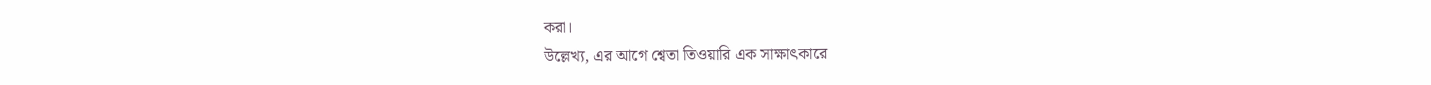করা।
উল্লেখ্য, এর আগে শ্বেতা তিওয়ারি এক সাক্ষাৎকারে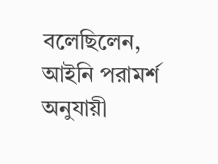বলেছিলেন, আইনি পরামর্শ অনুযায়ী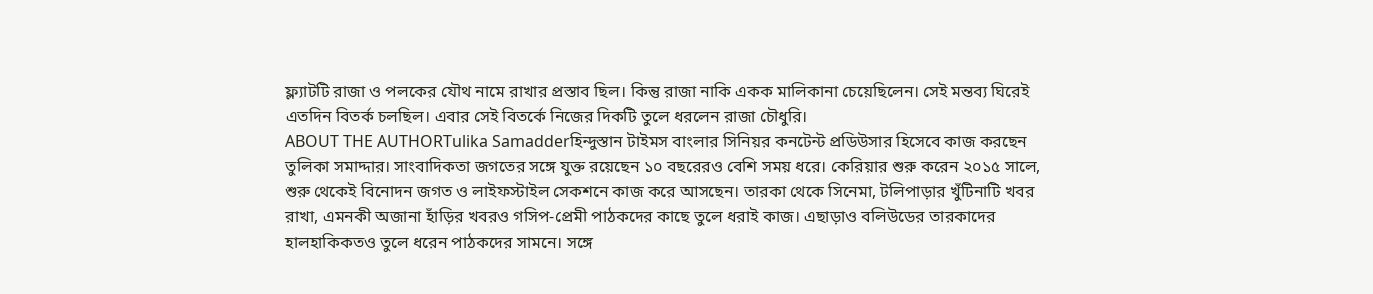ফ্ল্যাটটি রাজা ও পলকের যৌথ নামে রাখার প্রস্তাব ছিল। কিন্তু রাজা নাকি একক মালিকানা চেয়েছিলেন। সেই মন্তব্য ঘিরেই এতদিন বিতর্ক চলছিল। এবার সেই বিতর্কে নিজের দিকটি তুলে ধরলেন রাজা চৌধুরি।
ABOUT THE AUTHORTulika Samadderহিন্দুস্তান টাইমস বাংলার সিনিয়র কনটেন্ট প্রডিউসার হিসেবে কাজ করছেন তুলিকা সমাদ্দার। সাংবাদিকতা জগতের সঙ্গে যুক্ত রয়েছেন ১০ বছরেরও বেশি সময় ধরে। কেরিয়ার শুরু করেন ২০১৫ সালে, শুরু থেকেই বিনোদন জগত ও লাইফস্টাইল সেকশনে কাজ করে আসছেন। তারকা থেকে সিনেমা, টলিপাড়ার খুঁটিনাটি খবর রাখা, এমনকী অজানা হাঁড়ির খবরও গসিপ-প্রেমী পাঠকদের কাছে তুলে ধরাই কাজ। এছাড়াও বলিউডের তারকাদের হালহাকিকতও তুলে ধরেন পাঠকদের সামনে। সঙ্গে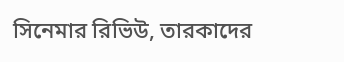সিনেমার রিভিউ, তারকাদের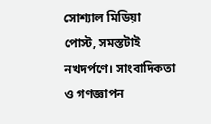সোশ্যাল মিডিয়া পোস্ট, সমস্তটাই নখদর্পণে। সাংবাদিকতা ও গণজ্ঞাপন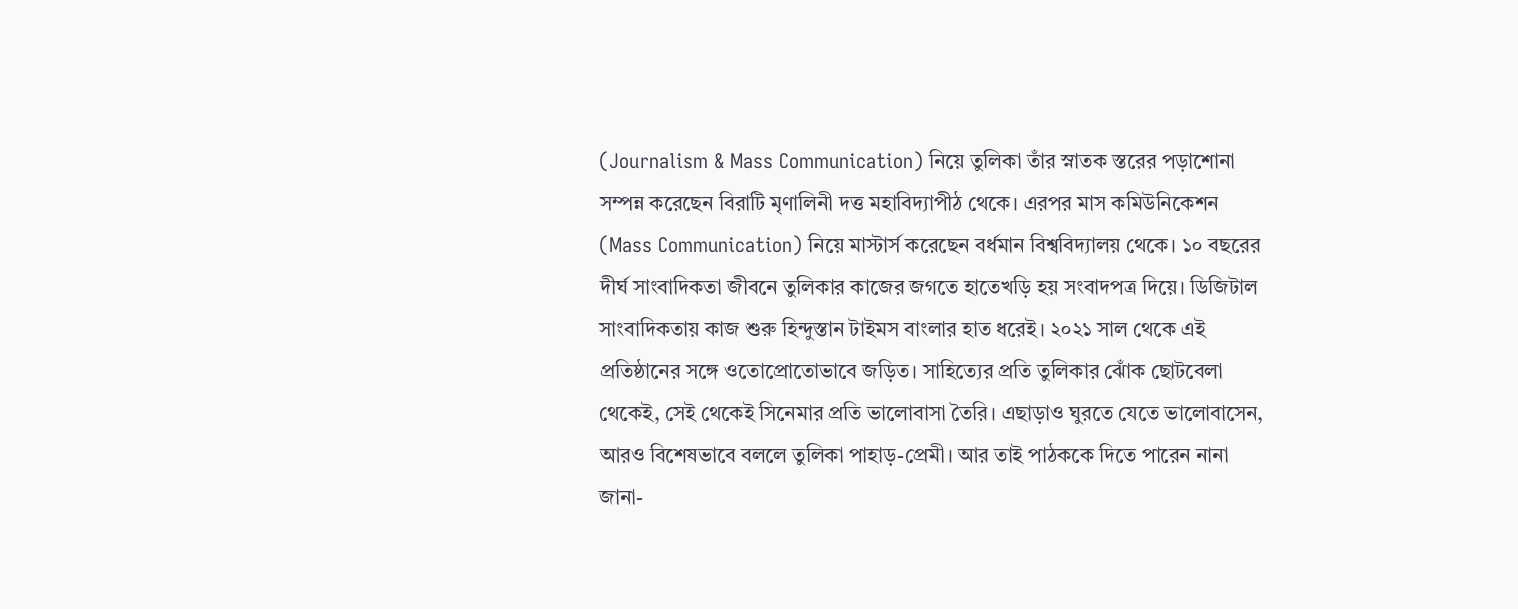(Journalism & Mass Communication) নিয়ে তুলিকা তাঁর স্নাতক স্তরের পড়াশোনা সম্পন্ন করেছেন বিরাটি মৃণালিনী দত্ত মহাবিদ্যাপীঠ থেকে। এরপর মাস কমিউনিকেশন (Mass Communication) নিয়ে মাস্টার্স করেছেন বর্ধমান বিশ্ববিদ্যালয় থেকে। ১০ বছরের দীর্ঘ সাংবাদিকতা জীবনে তুলিকার কাজের জগতে হাতেখড়ি হয় সংবাদপত্র দিয়ে। ডিজিটাল সাংবাদিকতায় কাজ শুরু হিন্দুস্তান টাইমস বাংলার হাত ধরেই। ২০২১ সাল থেকে এই প্রতিষ্ঠানের সঙ্গে ওতোপ্রোতোভাবে জড়িত। সাহিত্যের প্রতি তুলিকার ঝোঁক ছোটবেলা থেকেই, সেই থেকেই সিনেমার প্রতি ভালোবাসা তৈরি। এছাড়াও ঘুরতে যেতে ভালোবাসেন, আরও বিশেষভাবে বললে তুলিকা পাহাড়-প্রেমী। আর তাই পাঠককে দিতে পারেন নানা জানা-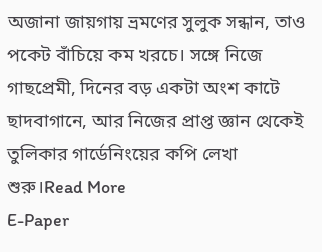অজানা জায়গায় ভ্রমণের সুলুক সন্ধান, তাও পকেট বাঁচিয়ে কম খরচে। সঙ্গে নিজে গাছপ্রেমী, দিনের বড় একটা অংশ কাটে ছাদবাগানে, আর নিজের প্রাপ্ত জ্ঞান থেকেই তুলিকার গার্ডেনিংয়ের কপি লেখা শুরু।Read More
E-Paper